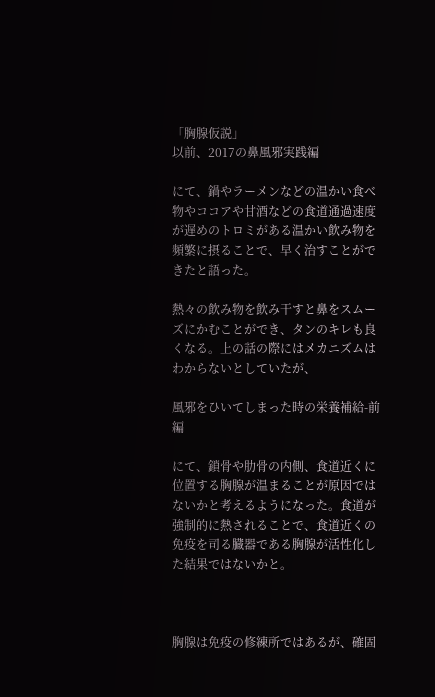「胸腺仮説」
以前、2017の鼻風邪実践編

にて、鍋やラーメンなどの温かい食べ物やココアや甘酒などの食道通過速度が遅めのトロミがある温かい飲み物を頻繁に摂ることで、早く治すことができたと語った。

熱々の飲み物を飲み干すと鼻をスムーズにかむことができ、タンのキレも良くなる。上の話の際にはメカニズムはわからないとしていたが、

風邪をひいてしまった時の栄養補給-前編

にて、鎖骨や肋骨の内側、食道近くに位置する胸腺が温まることが原因ではないかと考えるようになった。食道が強制的に熱されることで、食道近くの免疫を司る臓器である胸腺が活性化した結果ではないかと。



胸腺は免疫の修練所ではあるが、確固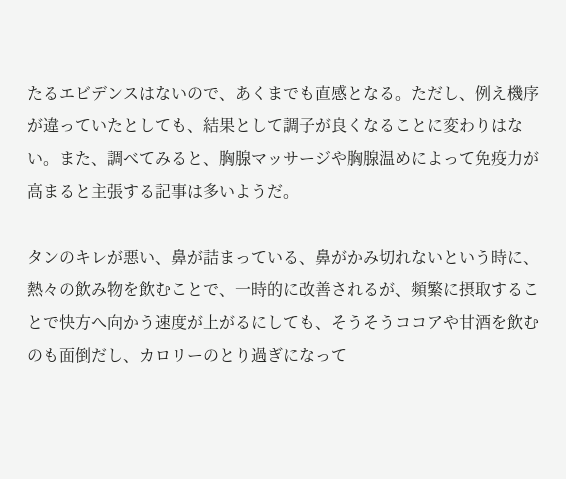たるエビデンスはないので、あくまでも直感となる。ただし、例え機序が違っていたとしても、結果として調子が良くなることに変わりはない。また、調べてみると、胸腺マッサージや胸腺温めによって免疫力が高まると主張する記事は多いようだ。

タンのキレが悪い、鼻が詰まっている、鼻がかみ切れないという時に、熱々の飲み物を飲むことで、一時的に改善されるが、頻繁に摂取することで快方へ向かう速度が上がるにしても、そうそうココアや甘酒を飲むのも面倒だし、カロリーのとり過ぎになって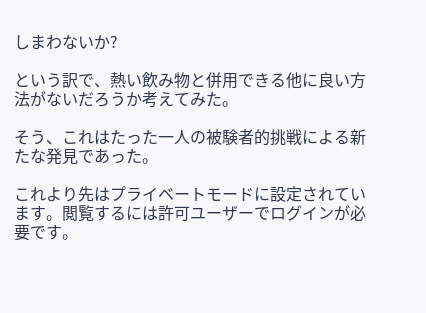しまわないか?

という訳で、熱い飲み物と併用できる他に良い方法がないだろうか考えてみた。

そう、これはたった一人の被験者的挑戦による新たな発見であった。

これより先はプライベートモードに設定されています。閲覧するには許可ユーザーでログインが必要です。